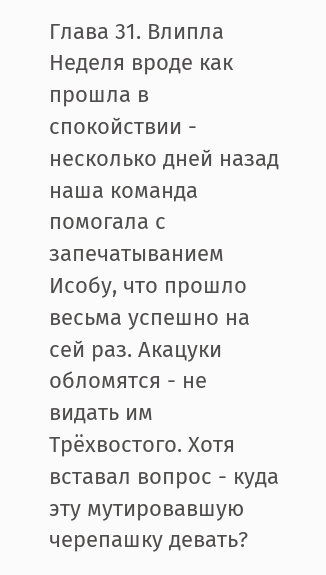Глава 31. Влипла
Неделя вроде как прошла в спокойствии - несколько дней назад наша команда помогала с запечатыванием Исобу, что прошло весьма успешно на сей раз. Акацуки обломятся - не видать им Трёхвостого. Хотя вставал вопрос - куда эту мутировавшую черепашку девать?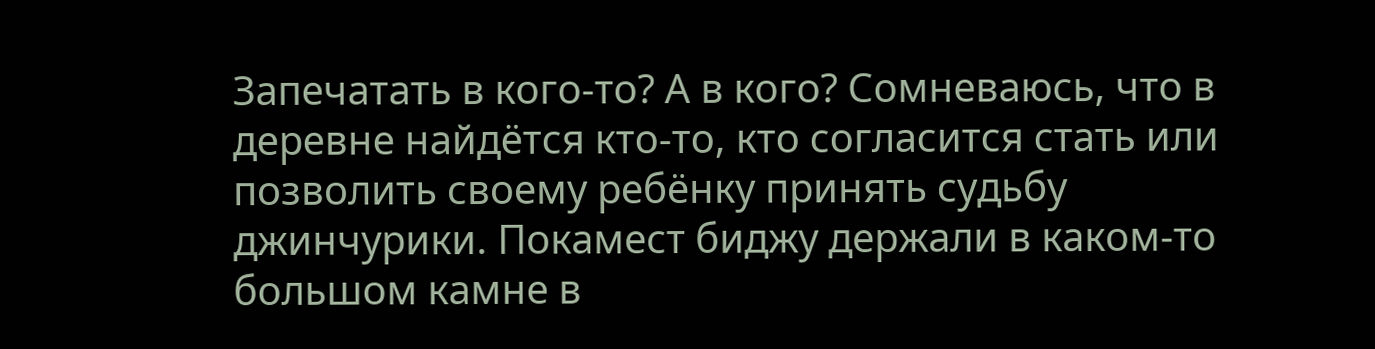Запечатать в кого-то? А в кого? Сомневаюсь, что в деревне найдётся кто-то, кто согласится стать или позволить своему ребёнку принять судьбу джинчурики. Покамест биджу держали в каком-то большом камне в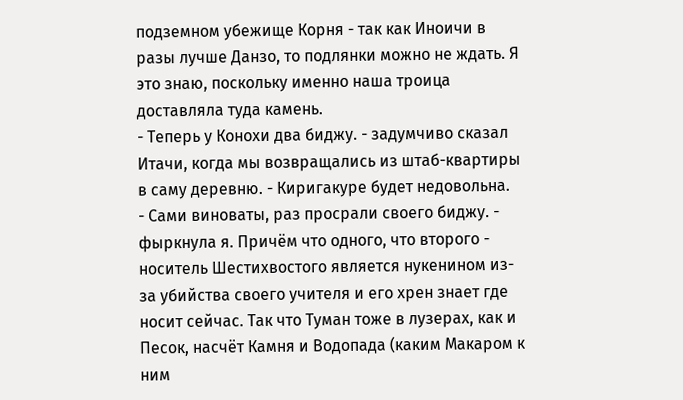подземном убежище Корня - так как Иноичи в разы лучше Данзо, то подлянки можно не ждать. Я это знаю, поскольку именно наша троица доставляла туда камень.
- Теперь у Конохи два биджу. - задумчиво сказал Итачи, когда мы возвращались из штаб-квартиры в саму деревню. - Киригакуре будет недовольна.
- Сами виноваты, раз просрали своего биджу. - фыркнула я. Причём что одного, что второго - носитель Шестихвостого является нукенином из-за убийства своего учителя и его хрен знает где носит сейчас. Так что Туман тоже в лузерах, как и Песок, насчёт Камня и Водопада (каким Макаром к ним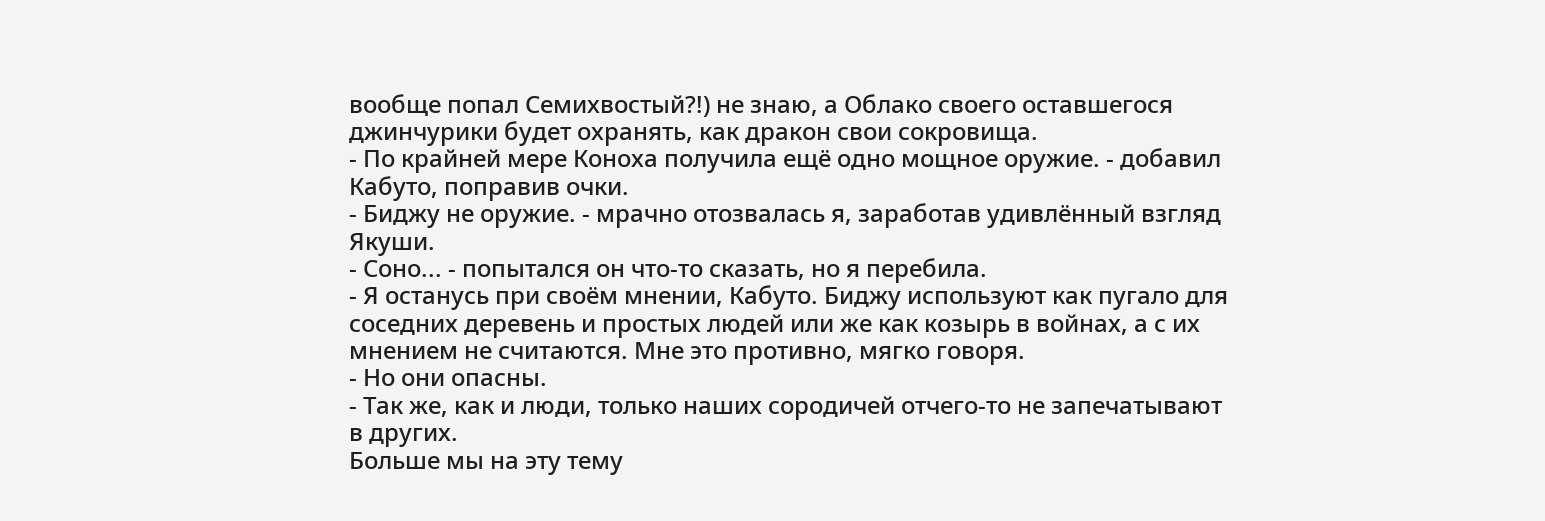вообще попал Семихвостый?!) не знаю, а Облако своего оставшегося джинчурики будет охранять, как дракон свои сокровища.
- По крайней мере Коноха получила ещё одно мощное оружие. - добавил Кабуто, поправив очки.
- Биджу не оружие. - мрачно отозвалась я, заработав удивлённый взгляд Якуши.
- Соно... - попытался он что-то сказать, но я перебила.
- Я останусь при своём мнении, Кабуто. Биджу используют как пугало для соседних деревень и простых людей или же как козырь в войнах, а с их мнением не считаются. Мне это противно, мягко говоря.
- Но они опасны.
- Так же, как и люди, только наших сородичей отчего-то не запечатывают в других.
Больше мы на эту тему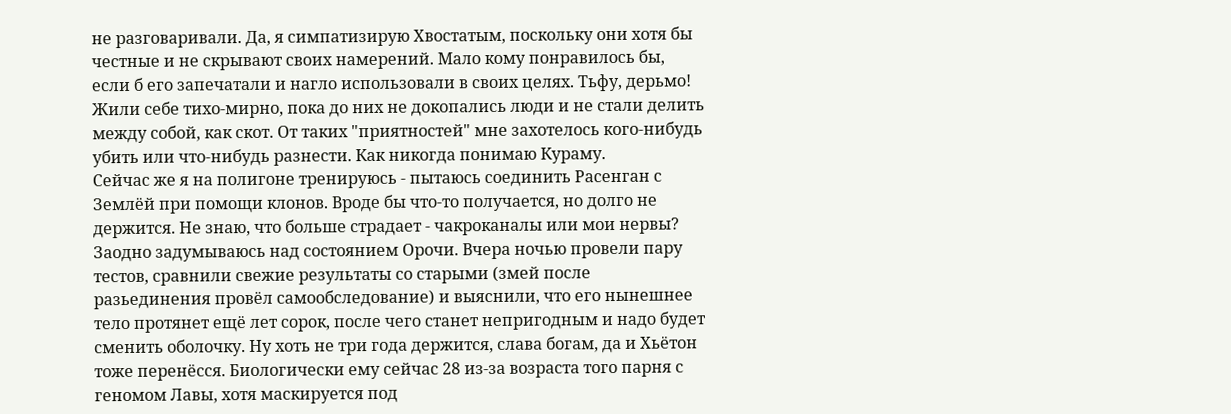не разговаривали. Да, я симпатизирую Хвостатым, поскольку они хотя бы честные и не скрывают своих намерений. Мало кому понравилось бы, если б его запечатали и нагло использовали в своих целях. Тьфу, дерьмо! Жили себе тихо-мирно, пока до них не докопались люди и не стали делить между собой, как скот. От таких "приятностей" мне захотелось кого-нибудь убить или что-нибудь разнести. Как никогда понимаю Кураму.
Сейчас же я на полигоне тренируюсь - пытаюсь соединить Расенган с Землёй при помощи клонов. Вроде бы что-то получается, но долго не держится. Не знаю, что больше страдает - чакроканалы или мои нервы? Заодно задумываюсь над состоянием Орочи. Вчера ночью провели пару тестов, сравнили свежие результаты со старыми (змей после разьединения провёл самообследование) и выяснили, что его нынешнее тело протянет ещё лет сорок, после чего станет непригодным и надо будет сменить оболочку. Ну хоть не три года держится, слава богам, да и Хьётон тоже перенёсся. Биологически ему сейчас 28 из-за возраста того парня с геномом Лавы, хотя маскируется под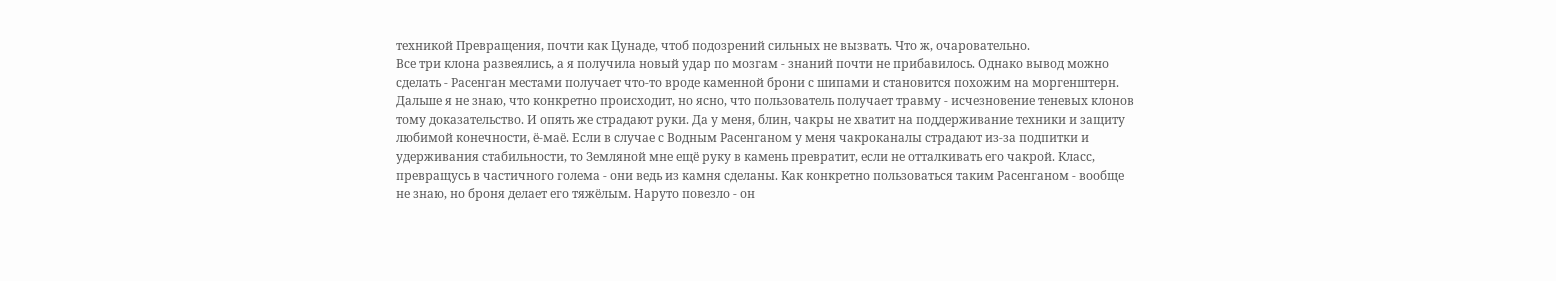техникой Превращения, почти как Цунаде, чтоб подозрений сильных не вызвать. Что ж, очаровательно.
Все три клона развеялись, а я получила новый удар по мозгам - знаний почти не прибавилось. Однако вывод можно сделать - Расенган местами получает что-то вроде каменной брони с шипами и становится похожим на моргенштерн. Дальше я не знаю, что конкретно происходит, но ясно, что пользователь получает травму - исчезновение теневых клонов тому доказательство. И опять же страдают руки. Да у меня, блин, чакры не хватит на поддерживание техники и защиту любимой конечности, ё-маё. Если в случае с Водным Расенганом у меня чакроканалы страдают из-за подпитки и удерживания стабильности, то Земляной мне ещё руку в камень превратит, если не отталкивать его чакрой. Класс, превращусь в частичного голема - они ведь из камня сделаны. Как конкретно пользоваться таким Расенганом - вообще не знаю, но броня делает его тяжёлым. Наруто повезло - он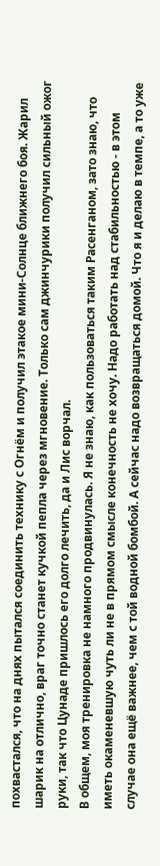похвастался, что на днях пытался соединить технику с Огнём и получил этакое мини-Солнце ближнего боя. Жарил шарик на отлично, враг точно станет кучкой пепла через мгновение. Только сам джинчурики получил сильный ожог руки, так что Цунаде пришлось его долго лечить, да и Лис ворчал.
В общем, моя тренировка не намного продвинулась. Я не знаю, как пользоваться таким Расенганом, зато знаю, что иметь окаменевшую чуть ли не в прямом смысле конечность не хочу. Надо работать над стабильностью - в этом случае она ещё важнее, чем с той водной бомбой. А сейчас надо возвращаться домой. Что я и делаю в темпе, а то уже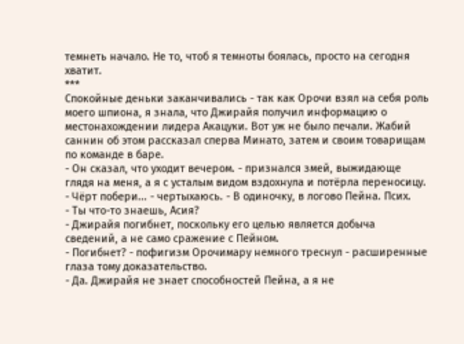темнеть начало. Не то, чтоб я темноты боялась, просто на сегодня хватит.
***
Спокойные деньки заканчивались - так как Орочи взял на себя роль моего шпиона, я знала, что Джирайя получил информацию о местонахождении лидера Акацуки. Вот уж не было печали. Жабий саннин об этом рассказал сперва Минато, затем и своим товарищам по команде в баре.
- Он сказал, что уходит вечером. - признался змей, выжидающе глядя на меня, а я с усталым видом вздохнула и потёрла переносицу.
- Чёрт побери... - чертыхаюсь. - В одиночку, в логово Пейна. Псих.
- Ты что-то знаешь, Асия?
- Джирайя погибнет, поскольку его целью является добыча сведений, а не само сражение с Пейном.
- Погибнет? - пофигизм Орочимару немного треснул - расширенные глаза тому доказательство.
- Да. Джирайя не знает способностей Пейна, а я не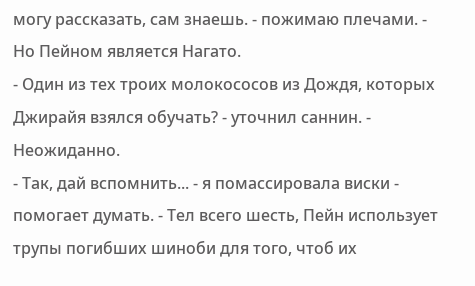могу рассказать, сам знаешь. - пожимаю плечами. - Но Пейном является Нагато.
- Один из тех троих молокососов из Дождя, которых Джирайя взялся обучать? - уточнил саннин. - Неожиданно.
- Так, дай вспомнить... - я помассировала виски - помогает думать. - Тел всего шесть, Пейн использует трупы погибших шиноби для того, чтоб их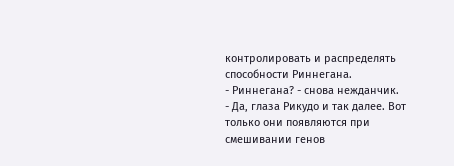контролировать и распределять способности Риннегана.
- Риннегана? - снова нежданчик.
- Да, глаза Рикудо и так далее. Вот только они появляются при смешивании генов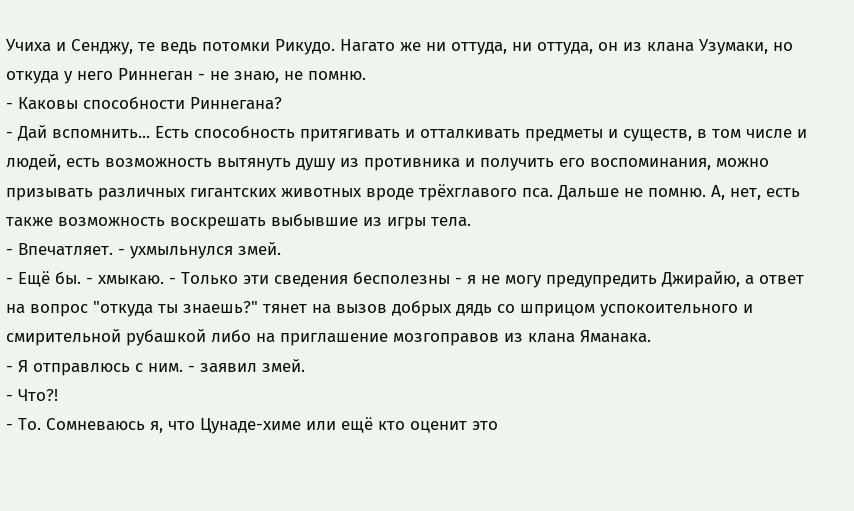Учиха и Сенджу, те ведь потомки Рикудо. Нагато же ни оттуда, ни оттуда, он из клана Узумаки, но откуда у него Риннеган - не знаю, не помню.
- Каковы способности Риннегана?
- Дай вспомнить... Есть способность притягивать и отталкивать предметы и существ, в том числе и людей, есть возможность вытянуть душу из противника и получить его воспоминания, можно призывать различных гигантских животных вроде трёхглавого пса. Дальше не помню. А, нет, есть также возможность воскрешать выбывшие из игры тела.
- Впечатляет. - ухмыльнулся змей.
- Ещё бы. - хмыкаю. - Только эти сведения бесполезны - я не могу предупредить Джирайю, а ответ на вопрос "откуда ты знаешь?" тянет на вызов добрых дядь со шприцом успокоительного и смирительной рубашкой либо на приглашение мозгоправов из клана Яманака.
- Я отправлюсь с ним. - заявил змей.
- Что?!
- То. Сомневаюсь я, что Цунаде-химе или ещё кто оценит это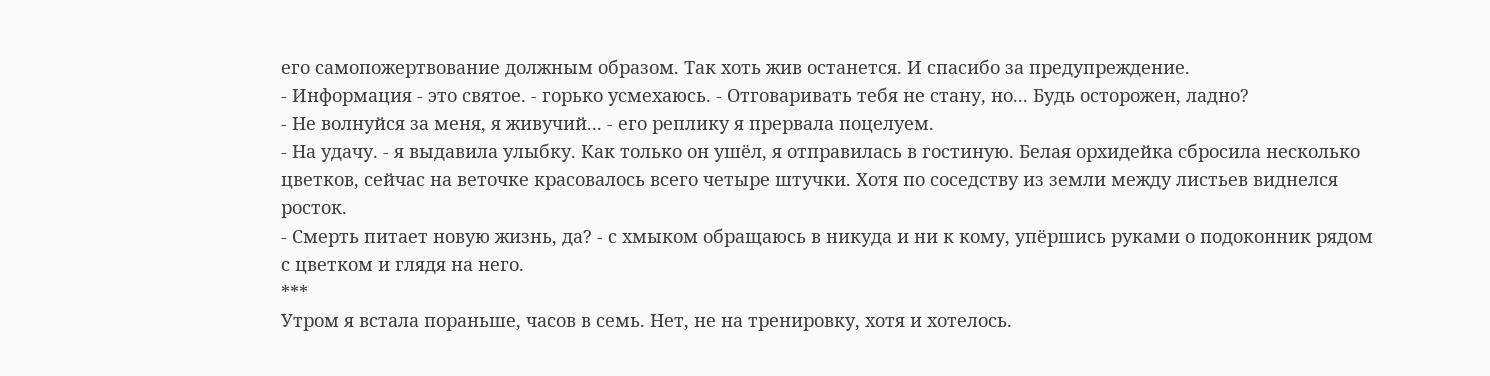его самопожертвование должным образом. Так хоть жив останется. И спасибо за предупреждение.
- Информация - это святое. - горько усмехаюсь. - Отговаривать тебя не стану, но... Будь осторожен, ладно?
- Не волнуйся за меня, я живучий... - его реплику я прервала поцелуем.
- На удачу. - я выдавила улыбку. Как только он ушёл, я отправилась в гостиную. Белая орхидейка сбросила несколько цветков, сейчас на веточке красовалось всего четыре штучки. Хотя по соседству из земли между листьев виднелся росток.
- Смерть питает новую жизнь, да? - с хмыком обращаюсь в никуда и ни к кому, упёршись руками о подоконник рядом с цветком и глядя на него.
***
Утром я встала пораньше, часов в семь. Нет, не на тренировку, хотя и хотелось.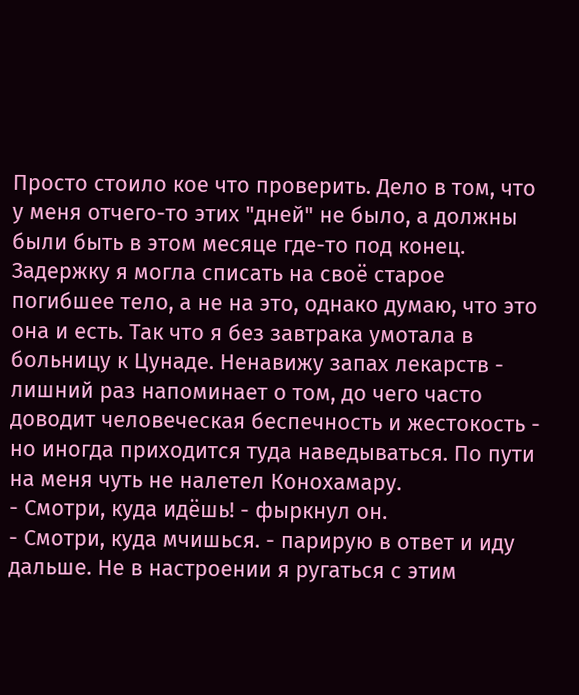Просто стоило кое что проверить. Дело в том, что у меня отчего-то этих "дней" не было, а должны были быть в этом месяце где-то под конец. Задержку я могла списать на своё старое погибшее тело, а не на это, однако думаю, что это она и есть. Так что я без завтрака умотала в больницу к Цунаде. Ненавижу запах лекарств - лишний раз напоминает о том, до чего часто доводит человеческая беспечность и жестокость - но иногда приходится туда наведываться. По пути на меня чуть не налетел Конохамару.
- Смотри, куда идёшь! - фыркнул он.
- Смотри, куда мчишься. - парирую в ответ и иду дальше. Не в настроении я ругаться с этим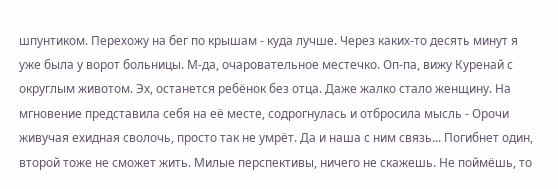шпунтиком. Перехожу на бег по крышам - куда лучше. Через каких-то десять минут я уже была у ворот больницы. М-да, очаровательное местечко. Оп-па, вижу Куренай с округлым животом. Эх, останется ребёнок без отца. Даже жалко стало женщину. На мгновение представила себя на её месте, содрогнулась и отбросила мысль - Орочи живучая ехидная сволочь, просто так не умрёт. Да и наша с ним связь... Погибнет один, второй тоже не сможет жить. Милые перспективы, ничего не скажешь. Не поймёшь, то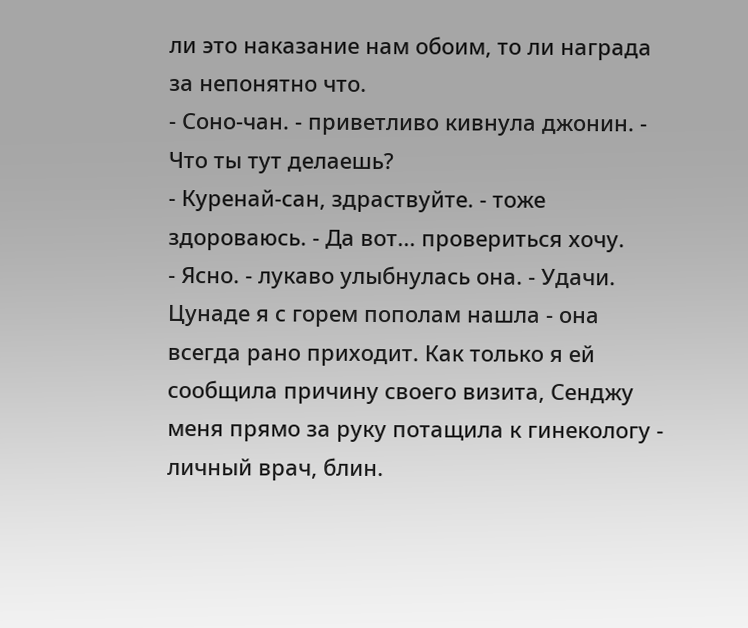ли это наказание нам обоим, то ли награда за непонятно что.
- Соно-чан. - приветливо кивнула джонин. - Что ты тут делаешь?
- Куренай-сан, здраствуйте. - тоже здороваюсь. - Да вот... провериться хочу.
- Ясно. - лукаво улыбнулась она. - Удачи.
Цунаде я с горем пополам нашла - она всегда рано приходит. Как только я ей сообщила причину своего визита, Сенджу меня прямо за руку потащила к гинекологу - личный врач, блин.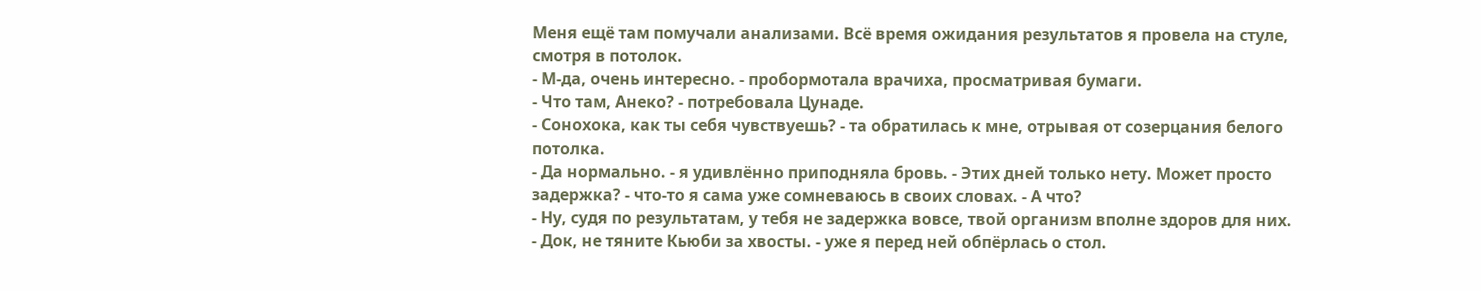Меня ещё там помучали анализами. Всё время ожидания результатов я провела на стуле, смотря в потолок.
- М-да, очень интересно. - пробормотала врачиха, просматривая бумаги.
- Что там, Анеко? - потребовала Цунаде.
- Сонохока, как ты себя чувствуешь? - та обратилась к мне, отрывая от созерцания белого потолка.
- Да нормально. - я удивлённо приподняла бровь. - Этих дней только нету. Может просто задержка? - что-то я сама уже сомневаюсь в своих словах. - А что?
- Ну, судя по результатам, у тебя не задержка вовсе, твой организм вполне здоров для них.
- Док, не тяните Кьюби за хвосты. - уже я перед ней обпёрлась о стол.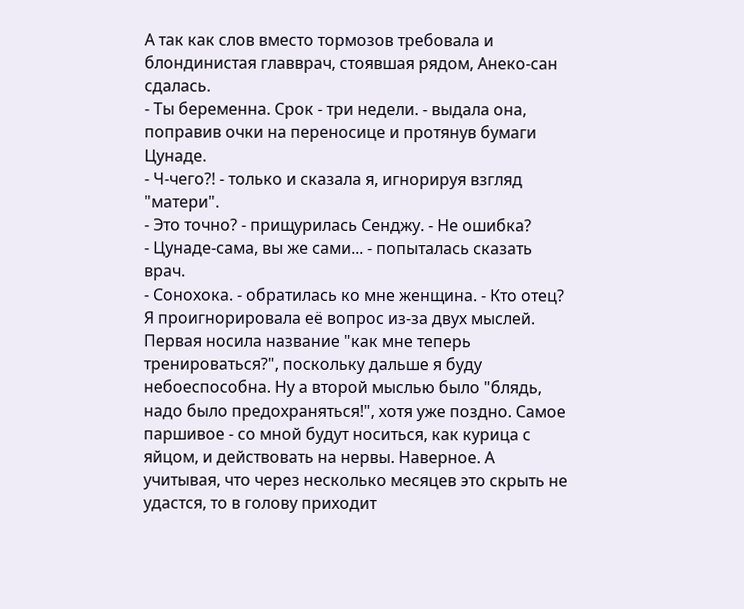А так как слов вместо тормозов требовала и блондинистая главврач, стоявшая рядом, Анеко-сан сдалась.
- Ты беременна. Срок - три недели. - выдала она, поправив очки на переносице и протянув бумаги Цунаде.
- Ч-чего?! - только и сказала я, игнорируя взгляд "матери".
- Это точно? - прищурилась Сенджу. - Не ошибка?
- Цунаде-сама, вы же сами... - попыталась сказать врач.
- Сонохока. - обратилась ко мне женщина. - Кто отец?
Я проигнорировала её вопрос из-за двух мыслей. Первая носила название "как мне теперь тренироваться?", поскольку дальше я буду небоеспособна. Ну а второй мыслью было "блядь, надо было предохраняться!", хотя уже поздно. Самое паршивое - со мной будут носиться, как курица с яйцом, и действовать на нервы. Наверное. А учитывая, что через несколько месяцев это скрыть не удастся, то в голову приходит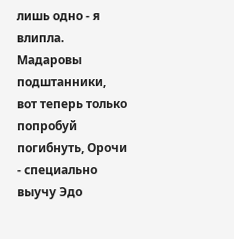лишь одно - я влипла.
Мадаровы подштанники, вот теперь только попробуй погибнуть, Орочи - специально выучу Эдо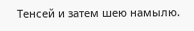Тенсей и затем шею намылю.